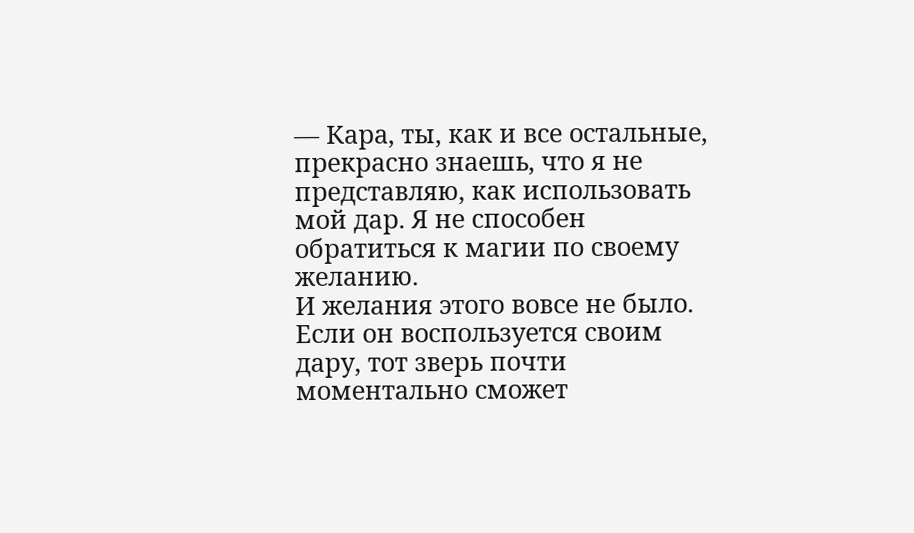— Кара, ты, как и все остальные, прекрасно знаешь, что я не представляю, как использовать мой дар. Я не способен обратиться к магии по своему желанию.
И желания этого вовсе не было.
Если он воспользуется своим дару, тот зверь почти моментально сможет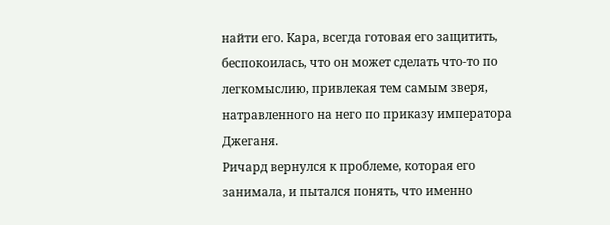найти его. Кара, всегда готовая его защитить, беспокоилась, что он может сделать что-то по легкомыслию, привлекая тем самым зверя, натравленного на него по приказу императора Джеганя.
Ричард вернулся к проблеме, которая его занимала, и пытался понять, что именно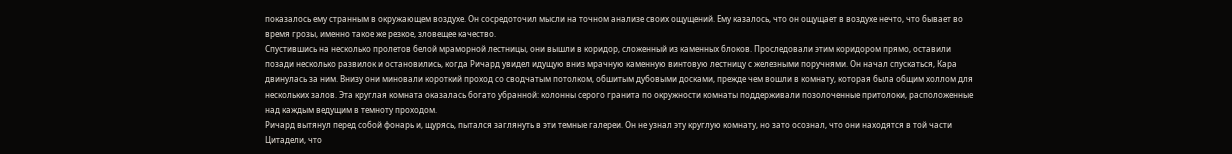показалось ему странным в окружающем воздухе. Он сосредоточил мысли на точном анализе своих ощущений. Ему казалось, что он ощущает в воздухе нечто, что бывает во время грозы, именно такое же резкое, зловещее качество.
Спустившись на несколько пролетов белой мраморной лестницы, они вышли в коридор, сложенный из каменных блоков. Проследовали этим коридором прямо, оставили позади несколько развилок и остановились, когда Ричард увидел идущую вниз мрачную каменную винтовую лестницу с железными поручнями. Он начал спускаться, Кара двинулась за ним. Внизу они миновали короткий проход со сводчатым потолком, обшитым дубовыми досками, прежде чем вошли в комнату, которая была общим холлом для нескольких залов. Эта круглая комната оказалась богато убранной: колонны серого гранита по окружности комнаты поддерживали позолоченные притолоки, расположенные над каждым ведущим в темноту проходом.
Ричард вытянул перед собой фонарь и, щурясь, пытался заглянуть в эти темные галереи. Он не узнал эту круглую комнату, но зато осознал, что они находятся в той части Цитадели, что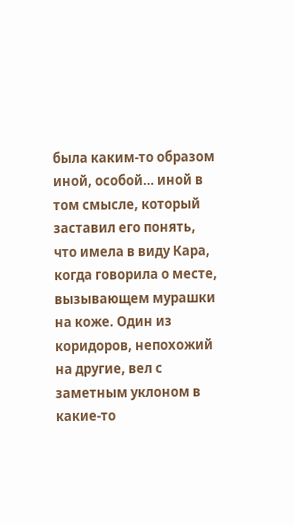была каким-то образом иной, особой… иной в том смысле, который заставил его понять, что имела в виду Кара, когда говорила о месте, вызывающем мурашки на коже. Один из коридоров, непохожий на другие, вел с заметным уклоном в какие-то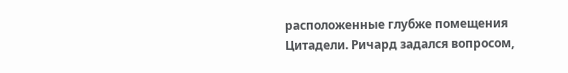расположенные глубже помещения Цитадели. Ричард задался вопросом,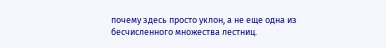почему здесь просто уклон, а не еще одна из бесчисленного множества лестниц.